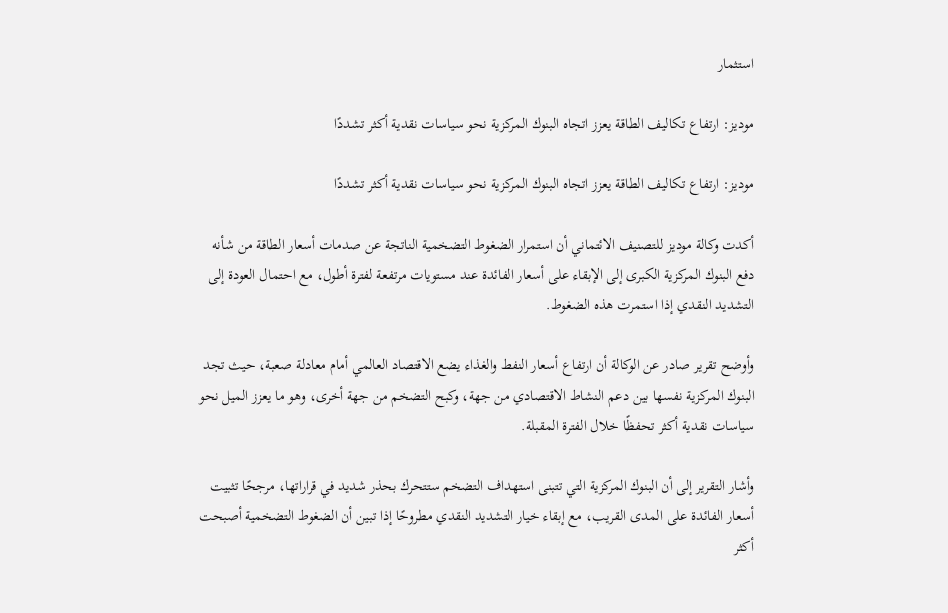استثمار

موديز: ارتفاع تكاليف الطاقة يعزز اتجاه البنوك المركزية نحو سياسات نقدية أكثر تشددًا

موديز: ارتفاع تكاليف الطاقة يعزز اتجاه البنوك المركزية نحو سياسات نقدية أكثر تشددًا

أكدت وكالة موديز للتصنيف الائتماني أن استمرار الضغوط التضخمية الناتجة عن صدمات أسعار الطاقة من شأنه دفع البنوك المركزية الكبرى إلى الإبقاء على أسعار الفائدة عند مستويات مرتفعة لفترة أطول، مع احتمال العودة إلى التشديد النقدي إذا استمرت هذه الضغوط.

وأوضح تقرير صادر عن الوكالة أن ارتفاع أسعار النفط والغذاء يضع الاقتصاد العالمي أمام معادلة صعبة، حيث تجد البنوك المركزية نفسها بين دعم النشاط الاقتصادي من جهة، وكبح التضخم من جهة أخرى، وهو ما يعزز الميل نحو سياسات نقدية أكثر تحفظًا خلال الفترة المقبلة.

وأشار التقرير إلى أن البنوك المركزية التي تتبنى استهداف التضخم ستتحرك بحذر شديد في قراراتها، مرجحًا تثبيت أسعار الفائدة على المدى القريب، مع إبقاء خيار التشديد النقدي مطروحًا إذا تبين أن الضغوط التضخمية أصبحت أكثر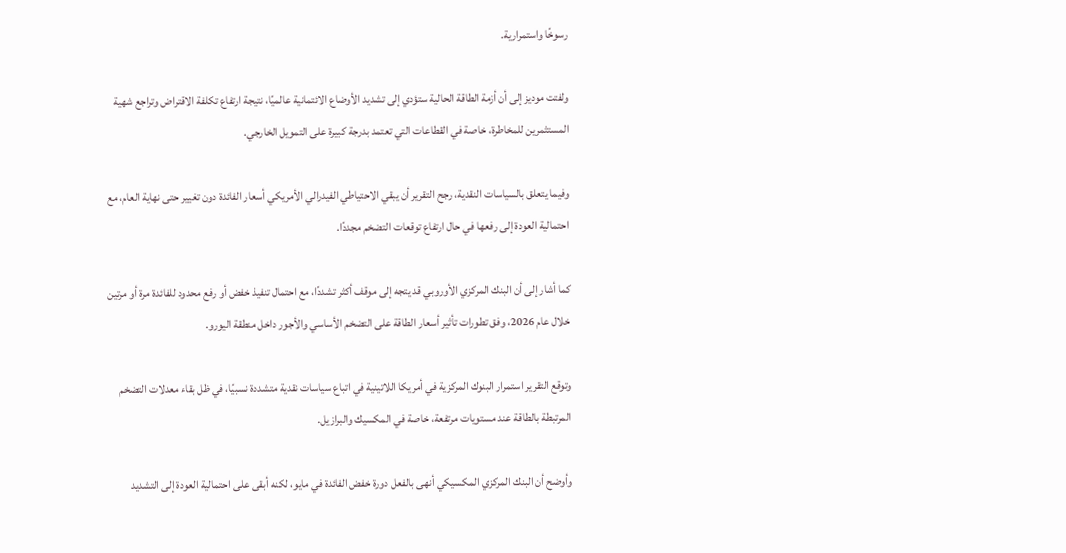رسوخًا واستمرارية.

ولفتت موديز إلى أن أزمة الطاقة الحالية ستؤدي إلى تشديد الأوضاع الائتمانية عالميًا، نتيجة ارتفاع تكلفة الاقتراض وتراجع شهية المستثمرين للمخاطرة، خاصة في القطاعات التي تعتمد بدرجة كبيرة على التمويل الخارجي.

وفيما يتعلق بالسياسات النقدية، رجح التقرير أن يبقي الاحتياطي الفيدرالي الأمريكي أسعار الفائدة دون تغيير حتى نهاية العام، مع احتمالية العودة إلى رفعها في حال ارتفاع توقعات التضخم مجددًا.

كما أشار إلى أن البنك المركزي الأوروبي قد يتجه إلى موقف أكثر تشددًا، مع احتمال تنفيذ خفض أو رفع محدود للفائدة مرة أو مرتين خلال عام 2026، وفق تطورات تأثير أسعار الطاقة على التضخم الأساسي والأجور داخل منطقة اليورو.

وتوقع التقرير استمرار البنوك المركزية في أمريكا اللاتينية في اتباع سياسات نقدية متشددة نسبيًا، في ظل بقاء معدلات التضخم المرتبطة بالطاقة عند مستويات مرتفعة، خاصة في المكسيك والبرازيل.

وأوضح أن البنك المركزي المكسيكي أنهى بالفعل دورة خفض الفائدة في مايو، لكنه أبقى على احتمالية العودة إلى التشديد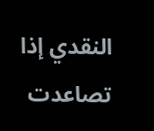النقدي إذا تصاعدت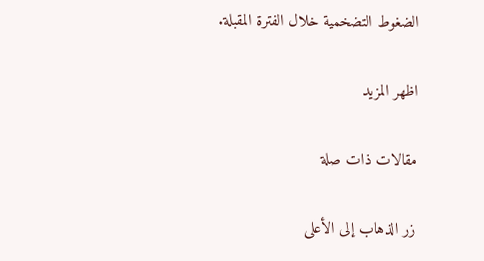الضغوط التضخمية خلال الفترة المقبلة.

اظهر المزيد

مقالات ذات صلة

زر الذهاب إلى الأعلى